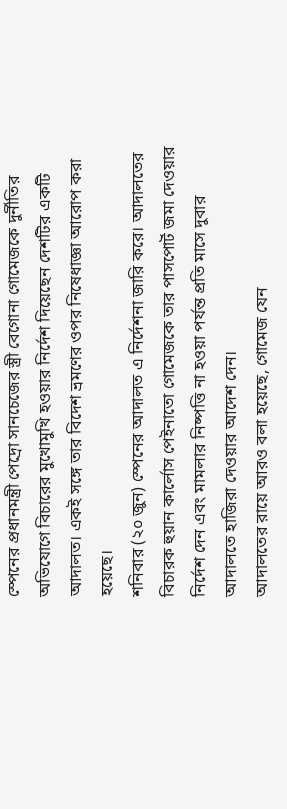স্পেনের প্রধানমন্ত্রী পেদ্রো সানচেজের স্ত্রী বেগোনা গোমেজকে দুর্নীতির অভিযোগে বিচারের মুখোমুখি হওয়ার নির্দেশ দিয়েছেন দেশটির একটি আদালত। একই সঙ্গে তার বিদেশ ভ্রমণের ওপর নিষেধাজ্ঞা আরোপ করা হয়েছে।
শনিবার (২০ জুন) স্পেনের আদালত এ নির্দেশনা জারি করে। আদালতের বিচারক হুয়ান কার্লোস পেইনাতো গোমেজকে তার পাসপোর্ট জমা দেওয়ার নির্দেশ দেন এবং মামলার নিষ্পত্তি না হওয়া পর্যন্ত প্রতি মাসে দুবার আদালতে হাজিরা দেওয়ার আদেশ দেন।
আদালতের রায়ে আরও বলা হয়েছে, গোমেজ যেন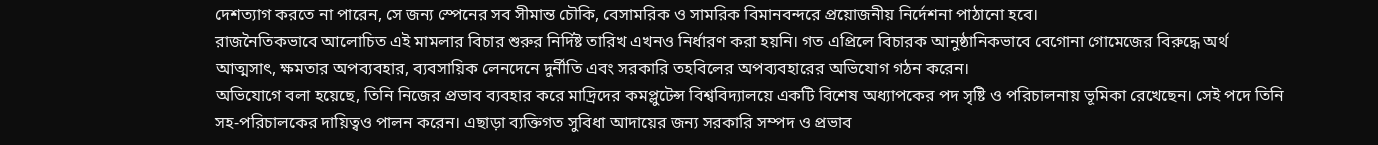দেশত্যাগ করতে না পারেন, সে জন্য স্পেনের সব সীমান্ত চৌকি, বেসামরিক ও সামরিক বিমানবন্দরে প্রয়োজনীয় নির্দেশনা পাঠানো হবে।
রাজনৈতিকভাবে আলোচিত এই মামলার বিচার শুরুর নির্দিষ্ট তারিখ এখনও নির্ধারণ করা হয়নি। গত এপ্রিলে বিচারক আনুষ্ঠানিকভাবে বেগোনা গোমেজের বিরুদ্ধে অর্থ আত্মসাৎ, ক্ষমতার অপব্যবহার, ব্যবসায়িক লেনদেনে দুর্নীতি এবং সরকারি তহবিলের অপব্যবহারের অভিযোগ গঠন করেন।
অভিযোগে বলা হয়েছে, তিনি নিজের প্রভাব ব্যবহার করে মাদ্রিদের কমপ্লুটেন্স বিশ্ববিদ্যালয়ে একটি বিশেষ অধ্যাপকের পদ সৃষ্টি ও পরিচালনায় ভূমিকা রেখেছেন। সেই পদে তিনি সহ-পরিচালকের দায়িত্বও পালন করেন। এছাড়া ব্যক্তিগত সুবিধা আদায়ের জন্য সরকারি সম্পদ ও প্রভাব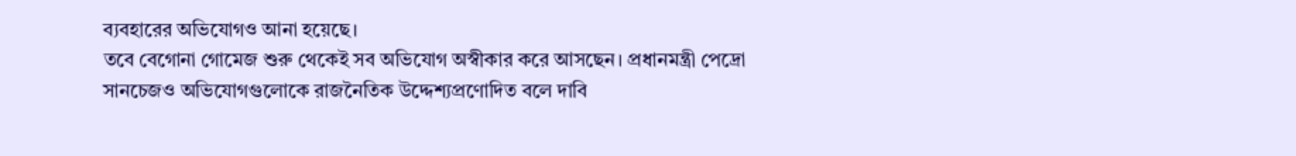ব্যবহারের অভিযোগও আনা হয়েছে।
তবে বেগোনা গোমেজ শুরু থেকেই সব অভিযোগ অস্বীকার করে আসছেন। প্রধানমন্ত্রী পেদ্রো সানচেজও অভিযোগগুলোকে রাজনৈতিক উদ্দেশ্যপ্রণোদিত বলে দাবি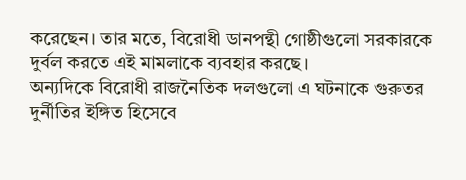করেছেন। তার মতে, বিরোধী ডানপন্থী গোষ্ঠীগুলো সরকারকে দুর্বল করতে এই মামলাকে ব্যবহার করছে।
অন্যদিকে বিরোধী রাজনৈতিক দলগুলো এ ঘটনাকে গুরুতর দুর্নীতির ইঙ্গিত হিসেবে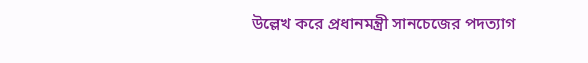উল্লেখ করে প্রধানমন্ত্রী সানচেজের পদত্যাগ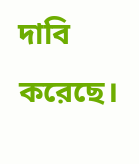দাবি করেছে।